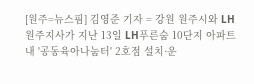[원주=뉴스핌] 김영준 기자 = 강원 원주시와 LH원주지사가 지난 13일 LH푸른숨 10단지 아파트 내 '공동육아나눔터' 2호점 설치·운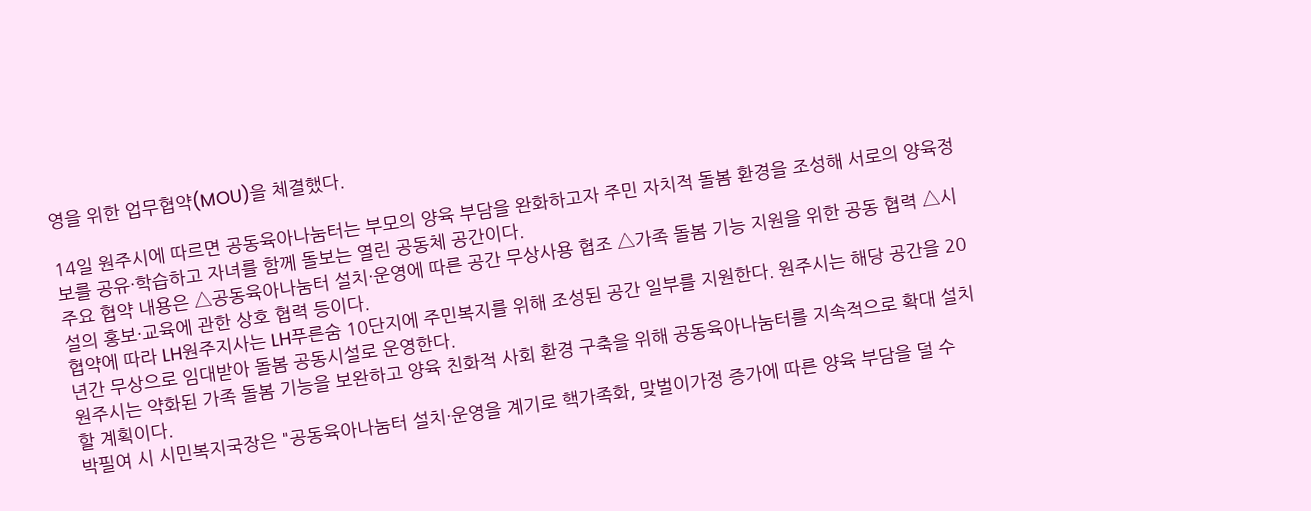영을 위한 업무협약(MOU)을 체결했다.

14일 원주시에 따르면 공동육아나눔터는 부모의 양육 부담을 완화하고자 주민 자치적 돌봄 환경을 조성해 서로의 양육정보를 공유·학습하고 자녀를 함께 돌보는 열린 공동체 공간이다.
주요 협약 내용은 △공동육아나눔터 설치·운영에 따른 공간 무상사용 협조 △가족 돌봄 기능 지원을 위한 공동 협력 △시설의 홍보·교육에 관한 상호 협력 등이다.
협약에 따라 LH원주지사는 LH푸른숨 10단지에 주민복지를 위해 조성된 공간 일부를 지원한다. 원주시는 해당 공간을 20년간 무상으로 임대받아 돌봄 공동시설로 운영한다.
원주시는 약화된 가족 돌봄 기능을 보완하고 양육 친화적 사회 환경 구축을 위해 공동육아나눔터를 지속적으로 확대 설치할 계획이다.
박필여 시 시민복지국장은 "공동육아나눔터 설치·운영을 계기로 핵가족화, 맞벌이가정 증가에 따른 양육 부담을 덜 수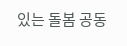있는 돌봄 공동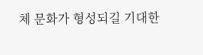체 문화가 형성되길 기대한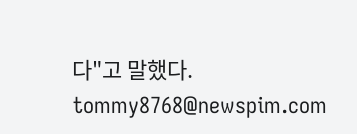다"고 말했다.
tommy8768@newspim.com